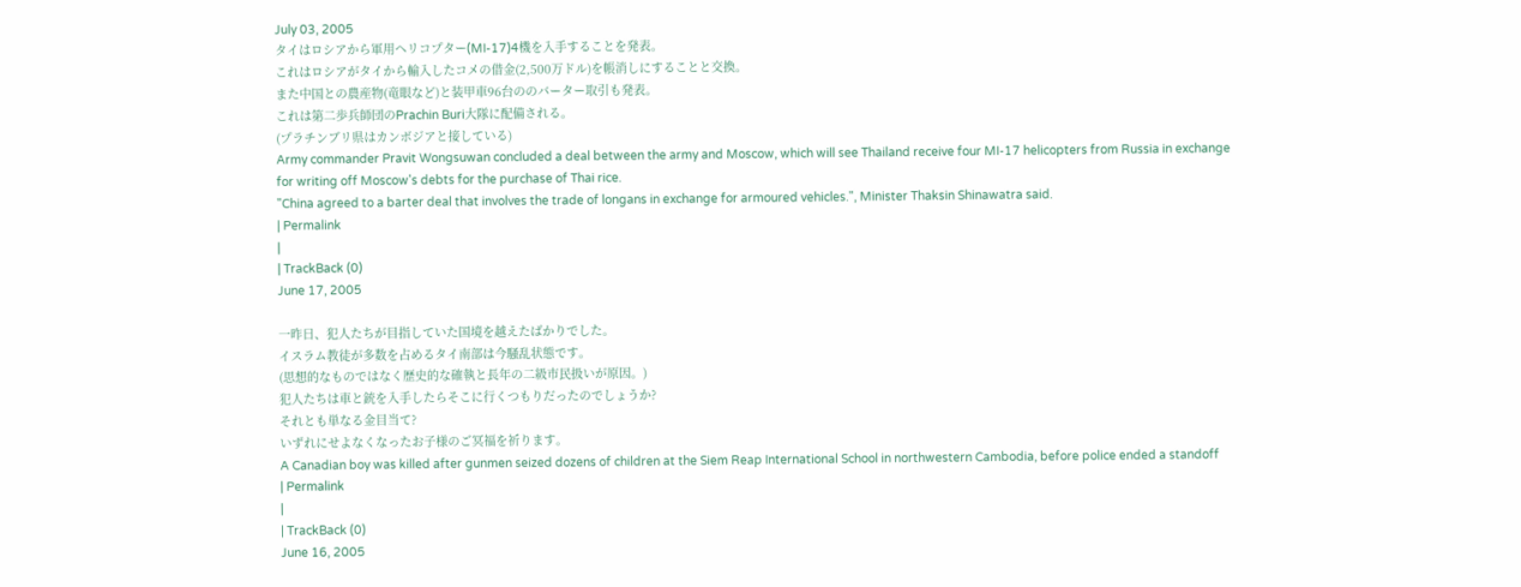July 03, 2005
タイはロシアから軍用ヘリコプター(MI-17)4機を入手することを発表。
これはロシアがタイから輸入したコメの借金(2,500万ドル)を帳消しにすることと交換。
また中国との農産物(竜眼など)と装甲車96台ののバーター取引も発表。
これは第二歩兵師団のPrachin Buri大隊に配備される。
(プラチンブリ県はカンボジアと接している)
Army commander Pravit Wongsuwan concluded a deal between the army and Moscow, which will see Thailand receive four MI-17 helicopters from Russia in exchange for writing off Moscow's debts for the purchase of Thai rice.
"China agreed to a barter deal that involves the trade of longans in exchange for armoured vehicles.", Minister Thaksin Shinawatra said.
| Permalink
|
| TrackBack (0)
June 17, 2005

一昨日、犯人たちが目指していた国境を越えたばかりでした。
イスラム教徒が多数を占めるタイ南部は今騒乱状態です。
(思想的なものではなく歴史的な確執と長年の二級市民扱いが原因。)
犯人たちは車と銃を入手したらそこに行くつもりだったのでしょうか?
それとも単なる金目当て?
いずれにせよなくなったお子様のご冥福を祈ります。
A Canadian boy was killed after gunmen seized dozens of children at the Siem Reap International School in northwestern Cambodia, before police ended a standoff
| Permalink
|
| TrackBack (0)
June 16, 2005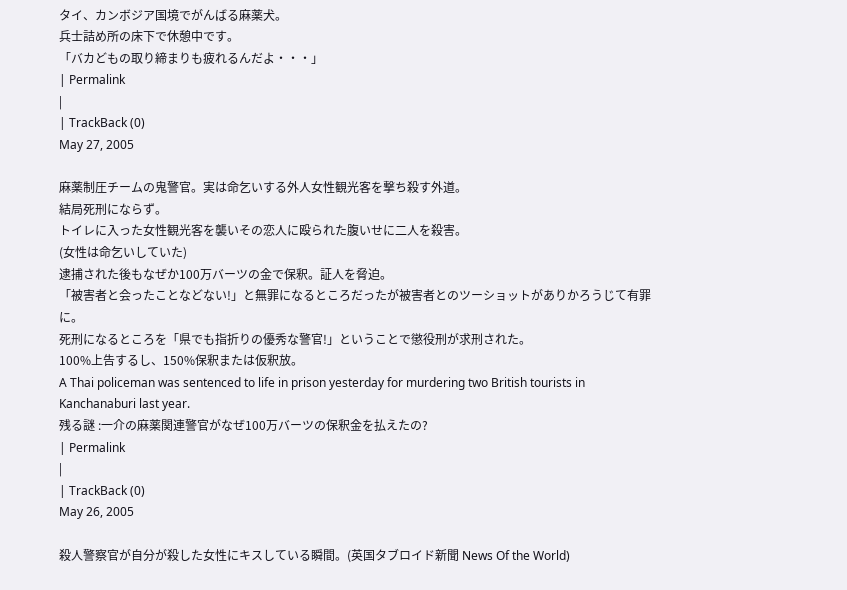タイ、カンボジア国境でがんばる麻薬犬。
兵士詰め所の床下で休憩中です。
「バカどもの取り締まりも疲れるんだよ・・・」
| Permalink
|
| TrackBack (0)
May 27, 2005

麻薬制圧チームの鬼警官。実は命乞いする外人女性観光客を撃ち殺す外道。
結局死刑にならず。
トイレに入った女性観光客を襲いその恋人に殴られた腹いせに二人を殺害。
(女性は命乞いしていた)
逮捕された後もなぜか100万バーツの金で保釈。証人を脅迫。
「被害者と会ったことなどない!」と無罪になるところだったが被害者とのツーショットがありかろうじて有罪に。
死刑になるところを「県でも指折りの優秀な警官!」ということで懲役刑が求刑された。
100%上告するし、150%保釈または仮釈放。
A Thai policeman was sentenced to life in prison yesterday for murdering two British tourists in Kanchanaburi last year.
残る謎 :一介の麻薬関連警官がなぜ100万バーツの保釈金を払えたの?
| Permalink
|
| TrackBack (0)
May 26, 2005

殺人警察官が自分が殺した女性にキスしている瞬間。(英国タブロイド新聞 News Of the World)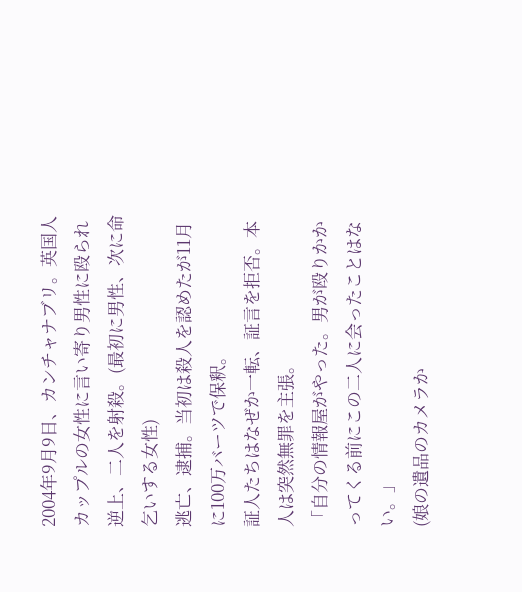2004年9月9日、カンチャナブリ。英国人カップルの女性に言い寄り男性に殴られ逆上、二人を射殺。(最初に男性、次に命乞いする女性)
逃亡、逮捕。当初は殺人を認めたが11月に100万バーツで保釈。
証人たちはなぜか一転、証言を拒否。本人は突然無罪を主張。
「自分の情報屋がやった。男が殴りかかってくる前にこの二人に会ったことはない。」
(娘の遺品のカメラか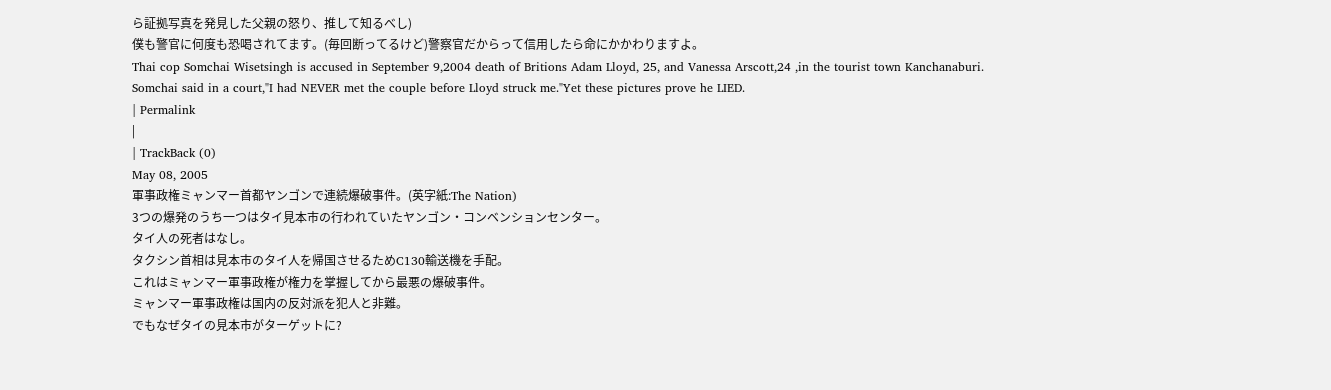ら証拠写真を発見した父親の怒り、推して知るべし)
僕も警官に何度も恐喝されてます。(毎回断ってるけど)警察官だからって信用したら命にかかわりますよ。
Thai cop Somchai Wisetsingh is accused in September 9,2004 death of Britions Adam Lloyd, 25, and Vanessa Arscott,24 ,in the tourist town Kanchanaburi.
Somchai said in a court,"I had NEVER met the couple before Lloyd struck me."Yet these pictures prove he LIED.
| Permalink
|
| TrackBack (0)
May 08, 2005
軍事政権ミャンマー首都ヤンゴンで連続爆破事件。(英字紙:The Nation)
3つの爆発のうち一つはタイ見本市の行われていたヤンゴン・コンベンションセンター。
タイ人の死者はなし。
タクシン首相は見本市のタイ人を帰国させるためC130輸送機を手配。
これはミャンマー軍事政権が権力を掌握してから最悪の爆破事件。
ミャンマー軍事政権は国内の反対派を犯人と非難。
でもなぜタイの見本市がターゲットに?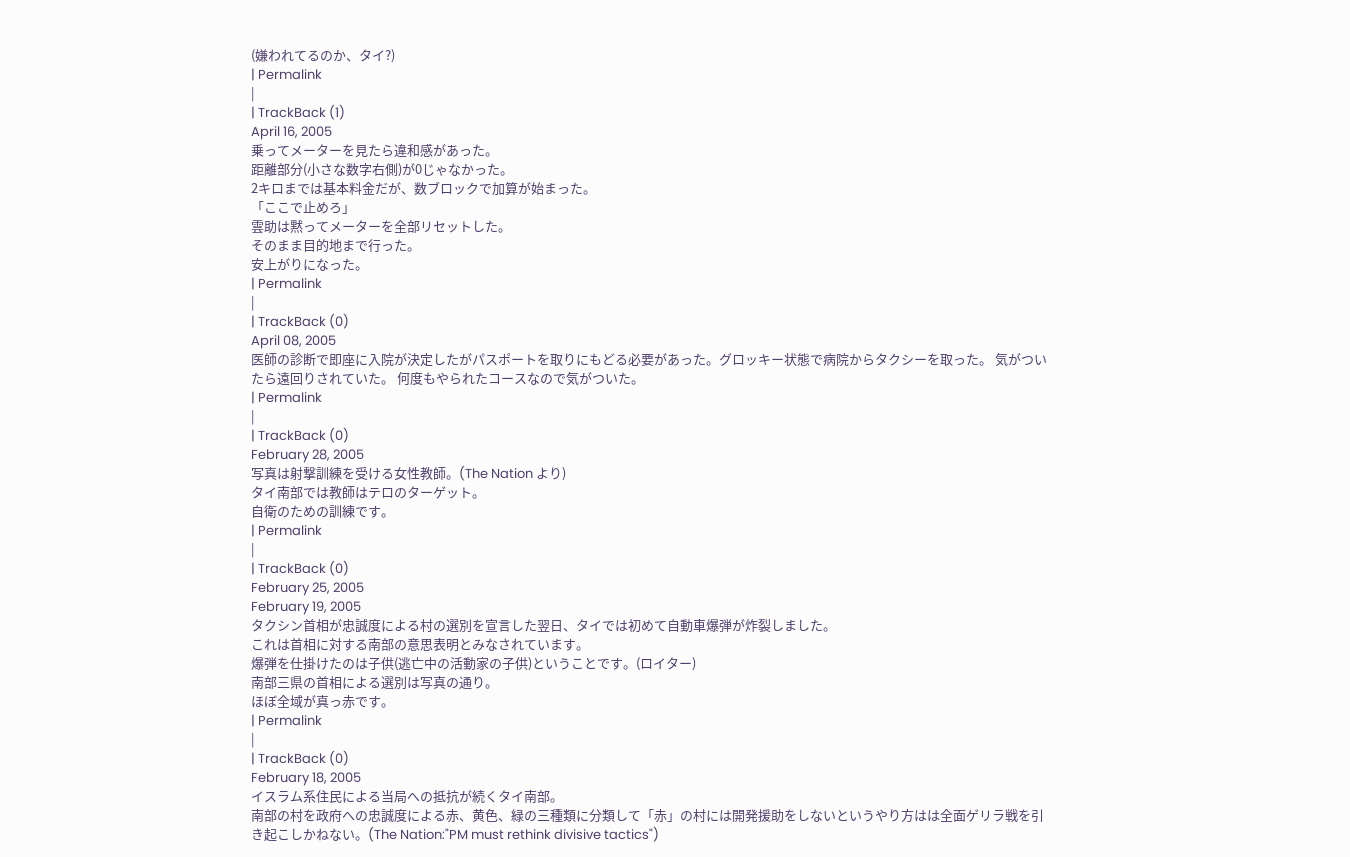(嫌われてるのか、タイ?)
| Permalink
|
| TrackBack (1)
April 16, 2005
乗ってメーターを見たら違和感があった。
距離部分(小さな数字右側)が0じゃなかった。
2キロまでは基本料金だが、数ブロックで加算が始まった。
「ここで止めろ」
雲助は黙ってメーターを全部リセットした。
そのまま目的地まで行った。
安上がりになった。
| Permalink
|
| TrackBack (0)
April 08, 2005
医師の診断で即座に入院が決定したがパスポートを取りにもどる必要があった。グロッキー状態で病院からタクシーを取った。 気がついたら遠回りされていた。 何度もやられたコースなので気がついた。
| Permalink
|
| TrackBack (0)
February 28, 2005
写真は射撃訓練を受ける女性教師。(The Nation より)
タイ南部では教師はテロのターゲット。
自衛のための訓練です。
| Permalink
|
| TrackBack (0)
February 25, 2005
February 19, 2005
タクシン首相が忠誠度による村の選別を宣言した翌日、タイでは初めて自動車爆弾が炸裂しました。
これは首相に対する南部の意思表明とみなされています。
爆弾を仕掛けたのは子供(逃亡中の活動家の子供)ということです。(ロイター)
南部三県の首相による選別は写真の通り。
ほぼ全域が真っ赤です。
| Permalink
|
| TrackBack (0)
February 18, 2005
イスラム系住民による当局への抵抗が続くタイ南部。
南部の村を政府への忠誠度による赤、黄色、緑の三種類に分類して「赤」の村には開発援助をしないというやり方はは全面ゲリラ戦を引き起こしかねない。(The Nation:"PM must rethink divisive tactics")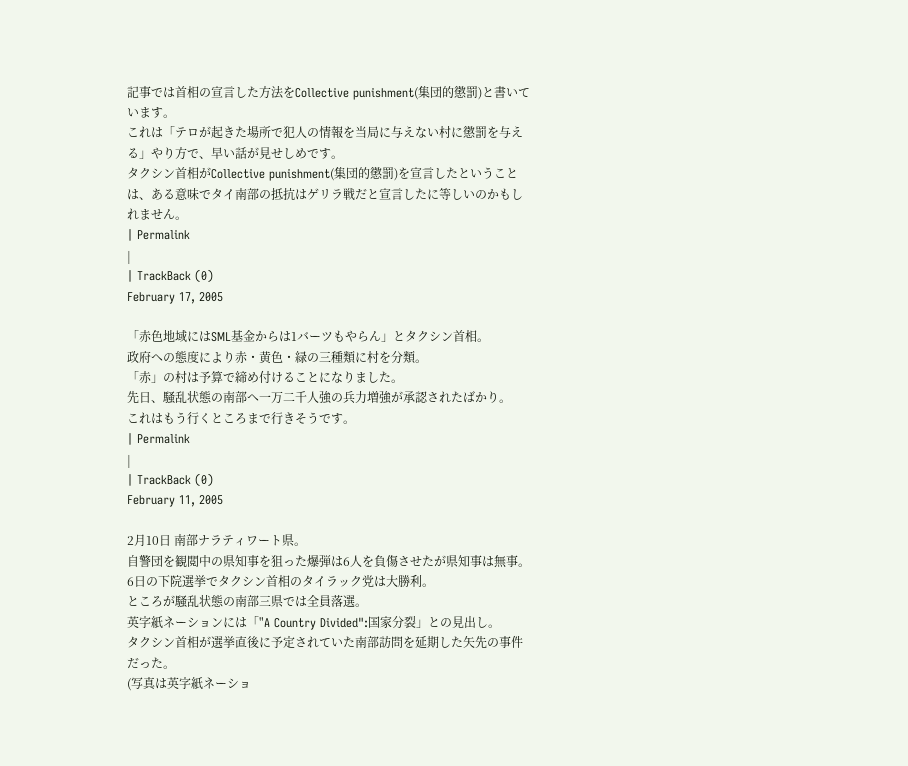記事では首相の宣言した方法をCollective punishment(集団的懲罰)と書いています。
これは「テロが起きた場所で犯人の情報を当局に与えない村に懲罰を与える」やり方で、早い話が見せしめです。
タクシン首相がCollective punishment(集団的懲罰)を宣言したということは、ある意味でタイ南部の抵抗はゲリラ戦だと宣言したに等しいのかもしれません。
| Permalink
|
| TrackBack (0)
February 17, 2005

「赤色地域にはSML基金からは1バーツもやらん」とタクシン首相。
政府への態度により赤・黄色・緑の三種類に村を分類。
「赤」の村は予算で締め付けることになりました。
先日、騒乱状態の南部へ一万二千人強の兵力増強が承認されたばかり。
これはもう行くところまで行きそうです。
| Permalink
|
| TrackBack (0)
February 11, 2005

2月10日 南部ナラティワート県。
自警団を観閲中の県知事を狙った爆弾は6人を負傷させたが県知事は無事。
6日の下院選挙でタクシン首相のタイラック党は大勝利。
ところが騒乱状態の南部三県では全員落選。
英字紙ネーションには「"A Country Divided":国家分裂」との見出し。
タクシン首相が選挙直後に予定されていた南部訪問を延期した矢先の事件だった。
(写真は英字紙ネーショ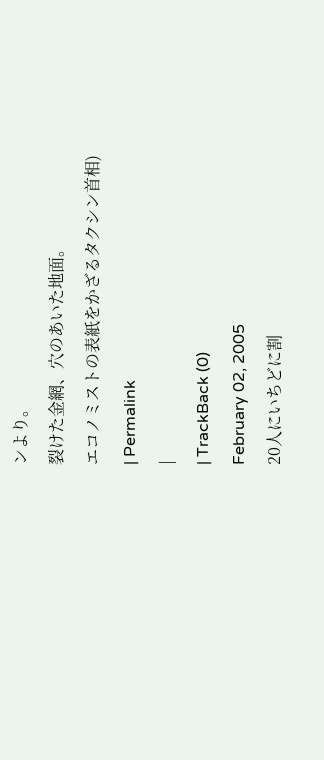ンより。
裂けた金網、穴のあいた地面。
エコノミストの表紙をかざるタクシン首相)
| Permalink
|
| TrackBack (0)
February 02, 2005
20人にいちどに割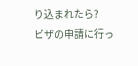り込まれたら?
ビザの申請に行っ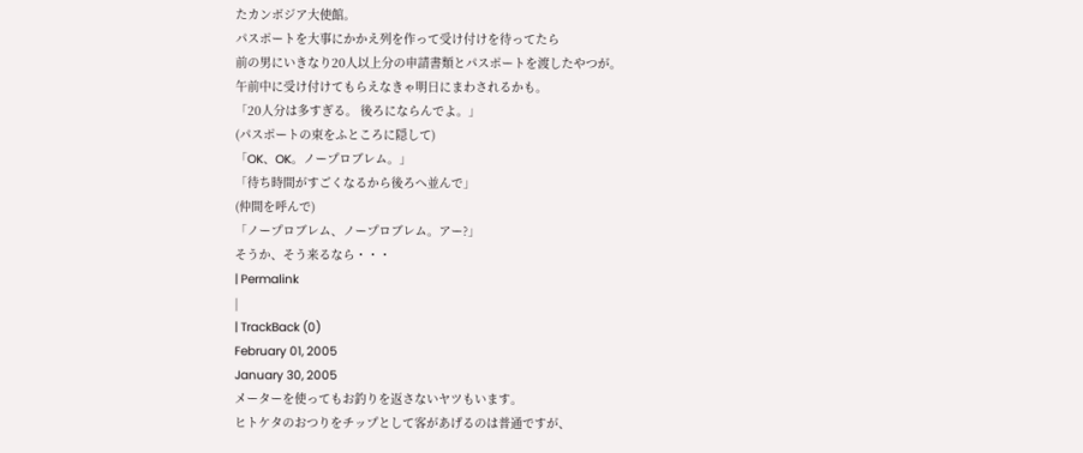たカンボジア大使館。
パスポートを大事にかかえ列を作って受け付けを待ってたら
前の男にいきなり20人以上分の申請書類とパスポートを渡したやつが。
午前中に受け付けてもらえなきゃ明日にまわされるかも。
「20人分は多すぎる。 後ろにならんでよ。」
(パスポートの束をふところに隠して)
「OK、OK。ノープロブレム。」
「待ち時間がすごくなるから後ろへ並んで」
(仲間を呼んで)
「ノープロブレム、ノープロブレム。アー?」
そうか、そう来るなら・・・
| Permalink
|
| TrackBack (0)
February 01, 2005
January 30, 2005
メーターを使ってもお釣りを返さないヤツもいます。
ヒトケタのおつりをチップとして客があげるのは普通ですが、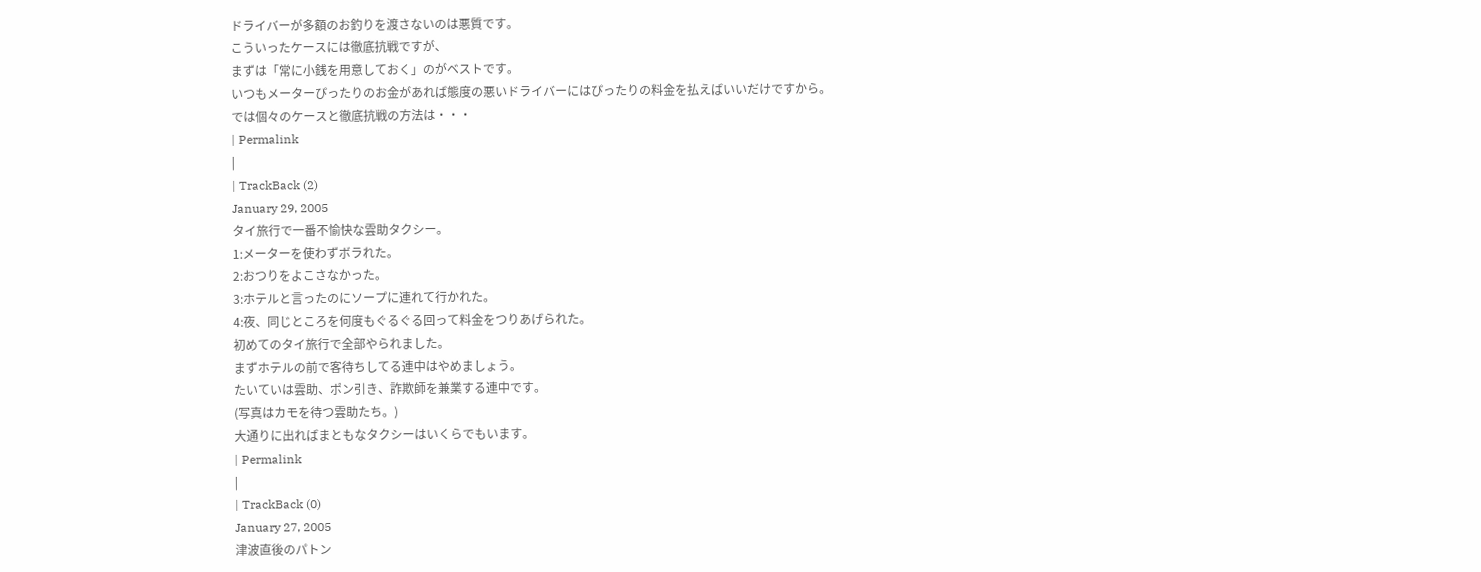ドライバーが多額のお釣りを渡さないのは悪質です。
こういったケースには徹底抗戦ですが、
まずは「常に小銭を用意しておく」のがベストです。
いつもメーターぴったりのお金があれば態度の悪いドライバーにはぴったりの料金を払えばいいだけですから。
では個々のケースと徹底抗戦の方法は・・・
| Permalink
|
| TrackBack (2)
January 29, 2005
タイ旅行で一番不愉快な雲助タクシー。
1:メーターを使わずボラれた。
2:おつりをよこさなかった。
3:ホテルと言ったのにソープに連れて行かれた。
4:夜、同じところを何度もぐるぐる回って料金をつりあげられた。
初めてのタイ旅行で全部やられました。
まずホテルの前で客待ちしてる連中はやめましょう。
たいていは雲助、ポン引き、詐欺師を兼業する連中です。
(写真はカモを待つ雲助たち。)
大通りに出ればまともなタクシーはいくらでもいます。
| Permalink
|
| TrackBack (0)
January 27, 2005
津波直後のパトン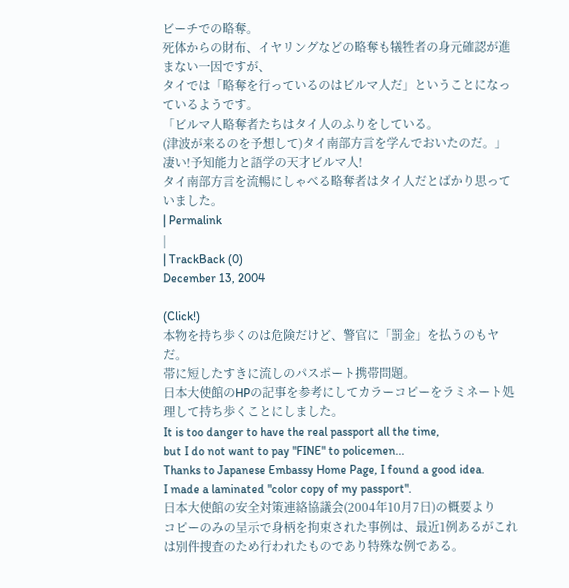ビーチでの略奪。
死体からの財布、イヤリングなどの略奪も犠牲者の身元確認が進まない一因ですが、
タイでは「略奪を行っているのはビルマ人だ」ということになっているようです。
「ビルマ人略奪者たちはタイ人のふりをしている。
(津波が来るのを予想して)タイ南部方言を学んでおいたのだ。」
凄い!予知能力と語学の天才ビルマ人!
タイ南部方言を流暢にしゃべる略奪者はタイ人だとばかり思っていました。
| Permalink
|
| TrackBack (0)
December 13, 2004

(Click!)
本物を持ち歩くのは危険だけど、警官に「罰金」を払うのもヤだ。
帯に短したすきに流しのパスポート携帯問題。
日本大使館のHPの記事を参考にしてカラーコピーをラミネート処理して持ち歩くことにしました。
It is too danger to have the real passport all the time,
but I do not want to pay "FINE" to policemen...
Thanks to Japanese Embassy Home Page, I found a good idea.
I made a laminated "color copy of my passport".
日本大使館の安全対策連絡協議会(2004年10月7日)の概要より
コピーのみの呈示で身柄を拘束された事例は、最近1例あるがこれは別件捜査のため行われたものであり特殊な例である。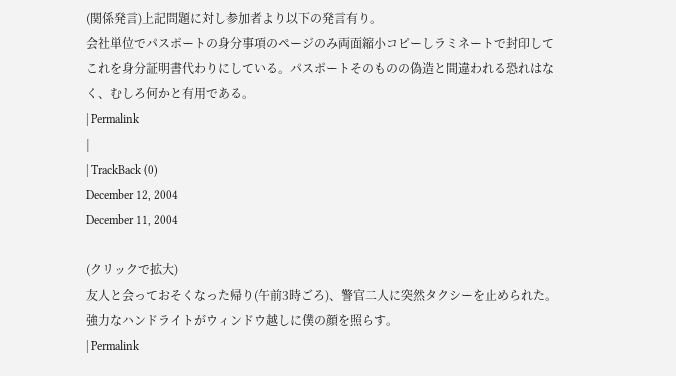(関係発言)上記問題に対し参加者より以下の発言有り。
会社単位でパスポートの身分事項のページのみ両面縮小コピーしラミネートで封印してこれを身分証明書代わりにしている。パスポートそのものの偽造と間違われる恐れはなく、むしろ何かと有用である。
| Permalink
|
| TrackBack (0)
December 12, 2004
December 11, 2004

(クリックで拡大)
友人と会っておそくなった帰り(午前3時ごろ)、警官二人に突然タクシーを止められた。
強力なハンドライトがウィンドウ越しに僕の顔を照らす。
| Permalink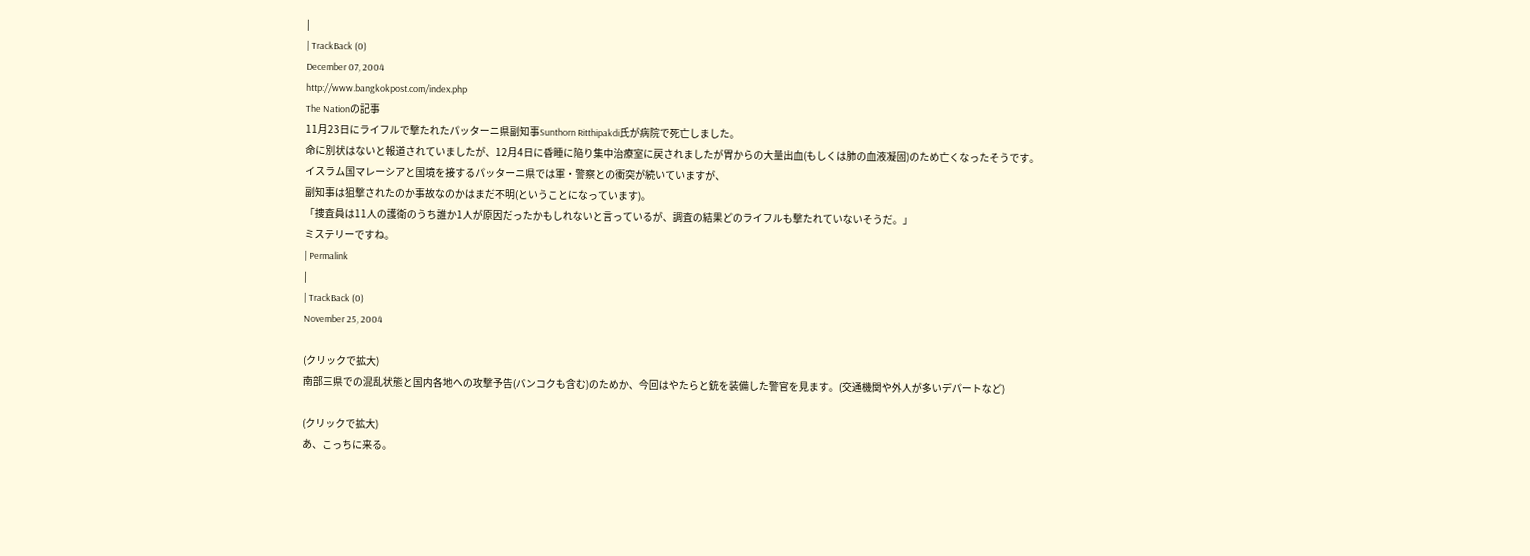|
| TrackBack (0)
December 07, 2004
http://www.bangkokpost.com/index.php
The Nationの記事
11月23日にライフルで撃たれたパッターニ県副知事Sunthorn Ritthipakdi氏が病院で死亡しました。
命に別状はないと報道されていましたが、12月4日に昏睡に陥り集中治療室に戻されましたが胃からの大量出血(もしくは肺の血液凝固)のため亡くなったそうです。
イスラム国マレーシアと国境を接するパッターニ県では軍・警察との衝突が続いていますが、
副知事は狙撃されたのか事故なのかはまだ不明(ということになっています)。
「捜査員は11人の護衛のうち誰か1人が原因だったかもしれないと言っているが、調査の結果どのライフルも撃たれていないそうだ。」
ミステリーですね。
| Permalink
|
| TrackBack (0)
November 25, 2004

(クリックで拡大)
南部三県での混乱状態と国内各地への攻撃予告(バンコクも含む)のためか、今回はやたらと銃を装備した警官を見ます。(交通機関や外人が多いデパートなど)

(クリックで拡大)
あ、こっちに来る。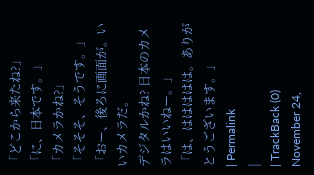「どこから来たね?」
「に、日本です。」
「カメラかね?」
「そそそ、そうです。」
「おー、後ろに画面が。いいカメラだ。
デジタルかね? 日本のカメラはいいねー。」
「は、ははははは。ありがとうございます。」
| Permalink
|
| TrackBack (0)
November 24,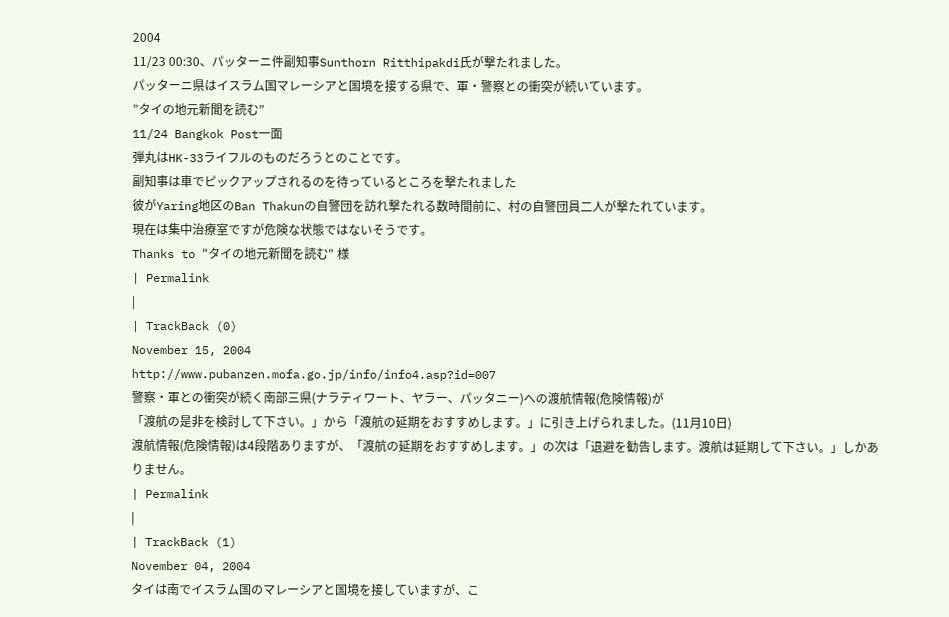2004
11/23 00:30、パッターニ件副知事Sunthorn Ritthipakdi氏が撃たれました。
パッターニ県はイスラム国マレーシアと国境を接する県で、軍・警察との衝突が続いています。
”タイの地元新聞を読む”
11/24 Bangkok Post一面
弾丸はHK-33ライフルのものだろうとのことです。
副知事は車でピックアップされるのを待っているところを撃たれました
彼がYaring地区のBan Thakunの自警団を訪れ撃たれる数時間前に、村の自警団員二人が撃たれています。
現在は集中治療室ですが危険な状態ではないそうです。
Thanks to "タイの地元新聞を読む" 様
| Permalink
|
| TrackBack (0)
November 15, 2004
http://www.pubanzen.mofa.go.jp/info/info4.asp?id=007
警察・軍との衝突が続く南部三県(ナラティワート、ヤラー、パッタニー)への渡航情報(危険情報)が
「渡航の是非を検討して下さい。」から「渡航の延期をおすすめします。」に引き上げられました。(11月10日)
渡航情報(危険情報)は4段階ありますが、「渡航の延期をおすすめします。」の次は「退避を勧告します。渡航は延期して下さい。」しかありません。
| Permalink
|
| TrackBack (1)
November 04, 2004
タイは南でイスラム国のマレーシアと国境を接していますが、こ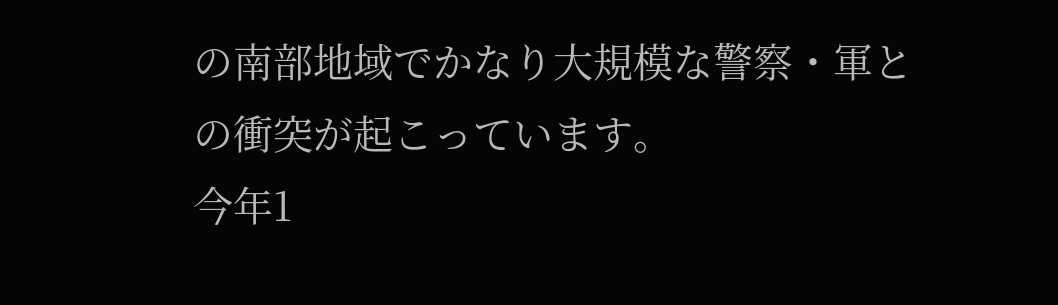の南部地域でかなり大規模な警察・軍との衝突が起こっています。
今年1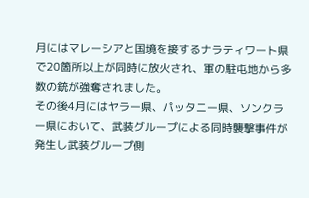月にはマレーシアと国境を接するナラティワート県で20箇所以上が同時に放火され、軍の駐屯地から多数の銃が強奪されました。
その後4月にはヤラー県、パッタニー県、ソンクラー県において、武装グループによる同時襲撃事件が発生し武装グループ側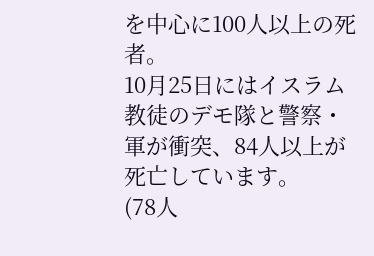を中心に100人以上の死者。
10月25日にはイスラム教徒のデモ隊と警察・軍が衝突、84人以上が死亡しています。
(78人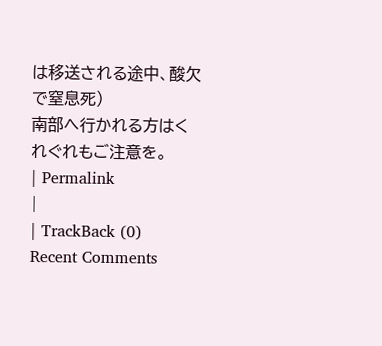は移送される途中、酸欠で窒息死)
南部へ行かれる方はくれぐれもご注意を。
| Permalink
|
| TrackBack (0)
Recent Comments